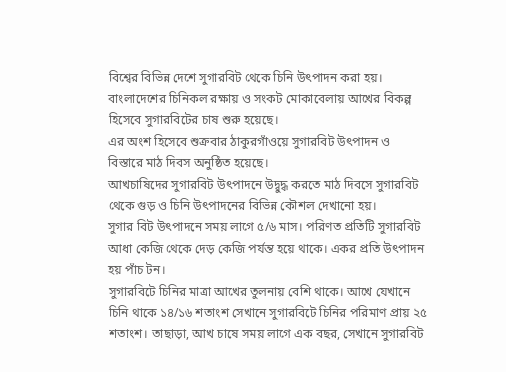বিশ্বের বিভিন্ন দেশে সুগারবিট থেকে চিনি উৎপাদন করা হয়। বাংলাদেশের চিনিকল রক্ষায় ও সংকট মোকাবেলায় আখের বিকল্প হিসেবে সুগারবিটের চাষ শুরু হয়েছে।
এর অংশ হিসেবে শুক্রবার ঠাকুরগাঁওয়ে সুগারবিট উৎপাদন ও বিস্তারে মাঠ দিবস অনুষ্ঠিত হয়েছে।
আখচাষিদের সুগারবিট উৎপাদনে উদ্বুদ্ধ করতে মাঠ দিবসে সুগারবিট থেকে গুড় ও চিনি উৎপাদনের বিভিন্ন কৌশল দেখানো হয়।
সুগার বিট উৎপাদনে সময় লাগে ৫/৬ মাস। পরিণত প্রতিটি সুগারবিট আধা কেজি থেকে দেড় কেজি পর্যন্ত হয়ে থাকে। একর প্রতি উৎপাদন হয় পাঁচ টন।
সুগারবিটে চিনির মাত্রা আখের তুলনায় বেশি থাকে। আখে যেখানে চিনি থাকে ১৪/১৬ শতাংশ সেখানে সুগারবিটে চিনির পরিমাণ প্রায় ২৫ শতাংশ। তাছাড়া, আখ চাষে সময় লাগে এক বছর, সেখানে সুগারবিট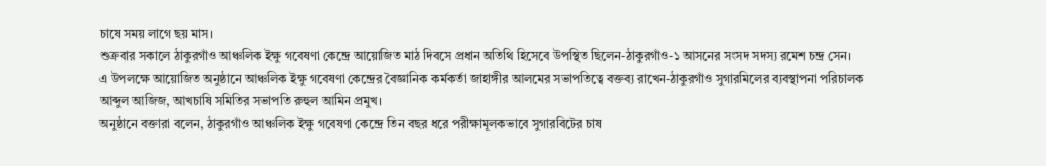চাষে সময় লাগে ছয় মাস।
শুক্রবার সকালে ঠাকুরগাঁও আঞ্চলিক ইক্ষু গবেষণা কেন্দ্রে আয়োজিত মাঠ দিবসে প্রধান অতিথি হিসেবে উপস্থিত ছিলেন-ঠাকুরগাঁও-১ আসনের সংসদ সদস্য রমেশ চন্দ্র সেন।
এ উপলক্ষে আয়োজিত অনুষ্ঠানে আঞ্চলিক ইক্ষু গবেষণা কেন্দ্রের বৈজ্ঞানিক কর্মকর্তা জাহাঙ্গীর আলমের সভাপতিত্বে বক্তব্য রাখেন-ঠাকুরগাঁও সুগারমিলের ব্যবস্থাপনা পরিচালক আব্দুল আজিজ, আখচাষি সমিতির সভাপতি রুহুল আমিন প্রমুখ।
অনুষ্ঠানে বক্তারা বলেন, ঠাকুরগাঁও আঞ্চলিক ইক্ষু গবেষণা কেন্দ্রে তিন বছর ধরে পরীক্ষামূলকভাবে সুগারবিটের চাষ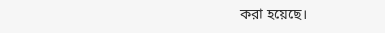করা হয়েছে।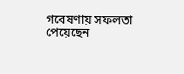গবেষণায় সফলতা পেয়েছেন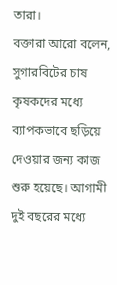তারা।
বক্তারা আরো বলেন, সুগারবিটের চাষ কৃষকদের মধ্যে ব্যাপকভাবে ছড়িয়ে দেওয়ার জন্য কাজ শুরু হয়েছে। আগামী দুই বছরের মধ্যে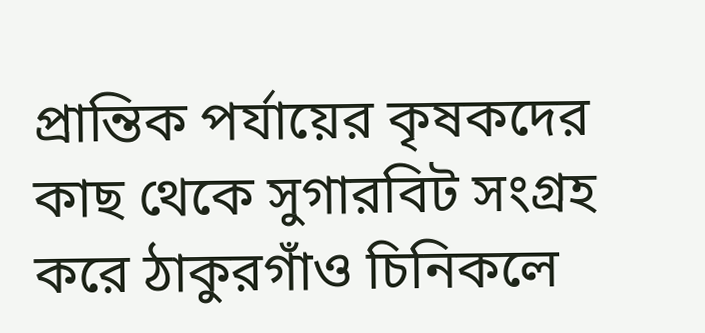প্রান্তিক পর্যায়ের কৃষকদের কাছ থেকে সুগারবিট সংগ্রহ করে ঠাকুরগাঁও চিনিকলে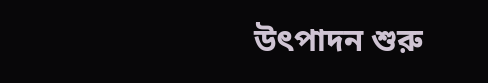উৎপাদন শুরু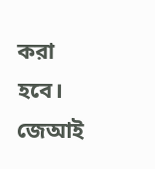করা হবে।
জেআই